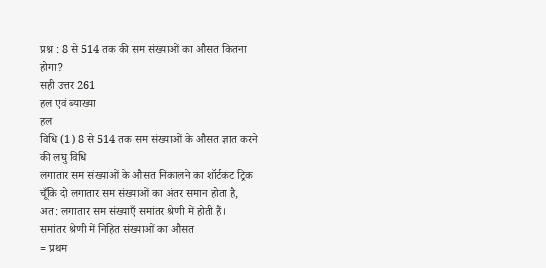प्रश्न : 8 से 514 तक की सम संख्याओं का औसत कितना होगा?
सही उत्तर 261
हल एवं ब्याख्या
हल
विधि (1) 8 से 514 तक सम संख्याओं के औसत ज्ञात करने की लघु विधि
लगातार सम संख्याओं के औसत निकालने का शॉर्टकट ट्रिक
चूँकि दो लगातार सम संख्याओं का अंतर समान होता है, अत: लगातार सम संख्याएँ समांतर श्रेणी में होती हैं।
समांतर श्रेणी में निहित संख्याओं का औसत
= प्रथम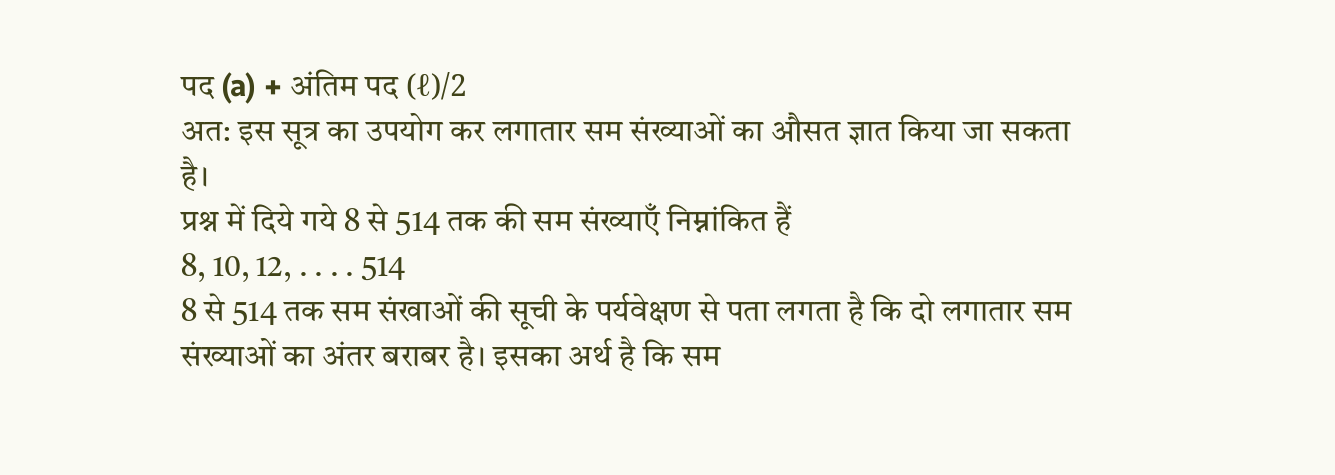पद (a) + अंतिम पद (ℓ)/2
अत: इस सूत्र का उपयोग कर लगातार सम संख्याओं का औसत ज्ञात किया जा सकता है।
प्रश्न में दिये गये 8 से 514 तक की सम संख्याएँ निम्नांकित हैं
8, 10, 12, . . . . 514
8 से 514 तक सम संखाओं की सूची के पर्यवेक्षण से पता लगता है कि दो लगातार सम संख्याओं का अंतर बराबर है। इसका अर्थ है कि सम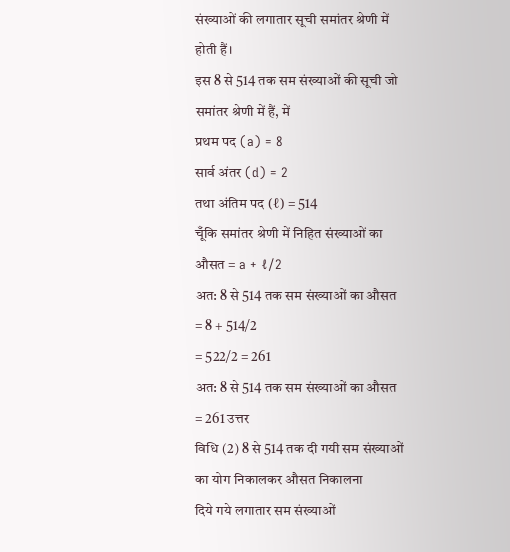संख्याओं की लगातार सूची समांतर श्रेणी में होती हैं।
इस 8 से 514 तक सम संख्याओं की सूची जो समांतर श्रेणी में हैं, में
प्रथम पद (a) = 8
सार्व अंतर (d) = 2
तथा अंतिम पद (ℓ) = 514
चूँकि समांतर श्रेणी में निहित संख्याओं का औसत = a + ℓ/2
अत: 8 से 514 तक सम संख्याओं का औसत
= 8 + 514/2
= 522/2 = 261
अत: 8 से 514 तक सम संख्याओं का औसत = 261 उत्तर
विधि (2) 8 से 514 तक दी गयी सम संख्याओं का योग निकालकर औसत निकालना
दिये गये लगातार सम संख्याओं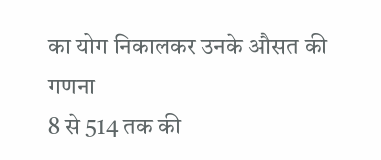का योग निकालकर उनके औसत की गणना
8 से 514 तक की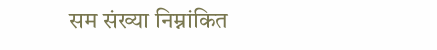सम संख्या निम्नांकित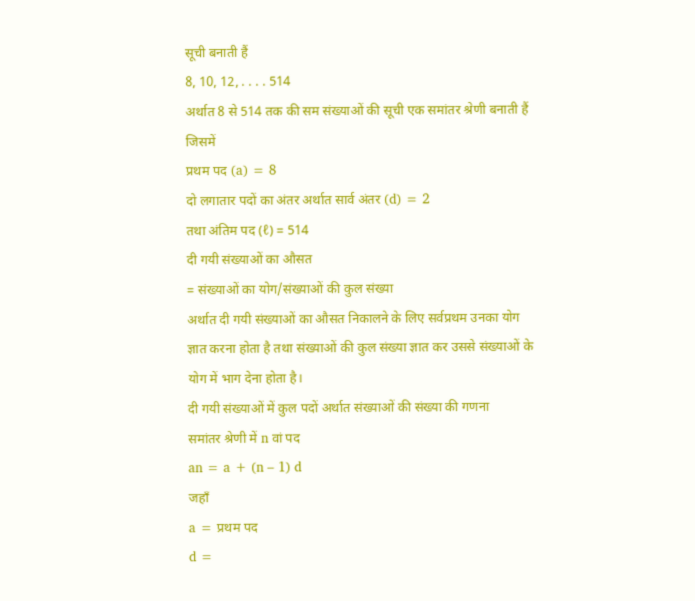सूची बनाती हैं
8, 10, 12, . . . . 514
अर्थात 8 से 514 तक की सम संख्याओं की सूची एक समांतर श्रेणी बनाती हैं जिसमें
प्रथम पद (a) = 8
दो लगातार पदों का अंतर अर्थात सार्व अंतर (d) = 2
तथा अंतिम पद (ℓ) = 514
दी गयी संख्याओं का औसत
= संख्याओं का योग/संख्याओं की कुल संख्या
अर्थात दी गयी संख्याओं का औसत निकालने के लिए सर्वप्रथम उनका योग ज्ञात करना होता है तथा संख्याओं की कुल संख्या ज्ञात कर उससे संख्याओं के योग में भाग देना होता है।
दी गयी संख्याओं में कुल पदों अर्थात संख्याओं की संख्या की गणना
समांतर श्रेणी में n वां पद
an = a + (n – 1) d
जहाँ
a = प्रथम पद
d =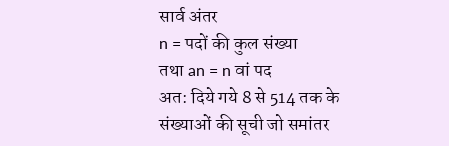सार्व अंतर
n = पदों की कुल संख्या
तथा an = n वां पद
अत: दिये गये 8 से 514 तक के संख्याओं की सूची जो समांतर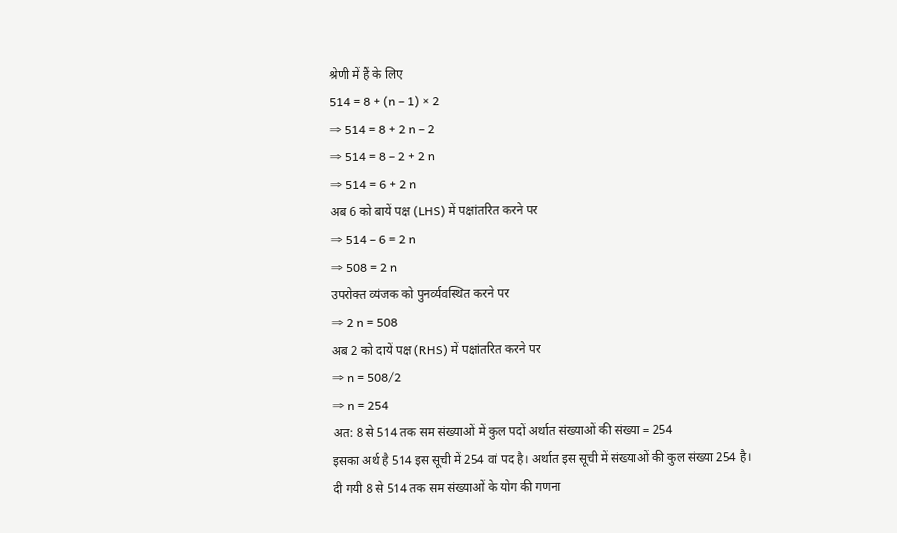श्रेणी में हैं के लिए
514 = 8 + (n – 1) × 2
⇒ 514 = 8 + 2 n – 2
⇒ 514 = 8 – 2 + 2 n
⇒ 514 = 6 + 2 n
अब 6 को बायें पक्ष (LHS) में पक्षांतरित करने पर
⇒ 514 – 6 = 2 n
⇒ 508 = 2 n
उपरोक्त व्यंजक को पुनर्व्यवस्थित करने पर
⇒ 2 n = 508
अब 2 को दायें पक्ष (RHS) में पक्षांतरित करने पर
⇒ n = 508/2
⇒ n = 254
अत: 8 से 514 तक सम संख्याओं में कुल पदों अर्थात संख्याओं की संख्या = 254
इसका अर्थ है 514 इस सूची में 254 वां पद है। अर्थात इस सूची में संख्याओं की कुल संख्या 254 है।
दी गयी 8 से 514 तक सम संख्याओं के योग की गणना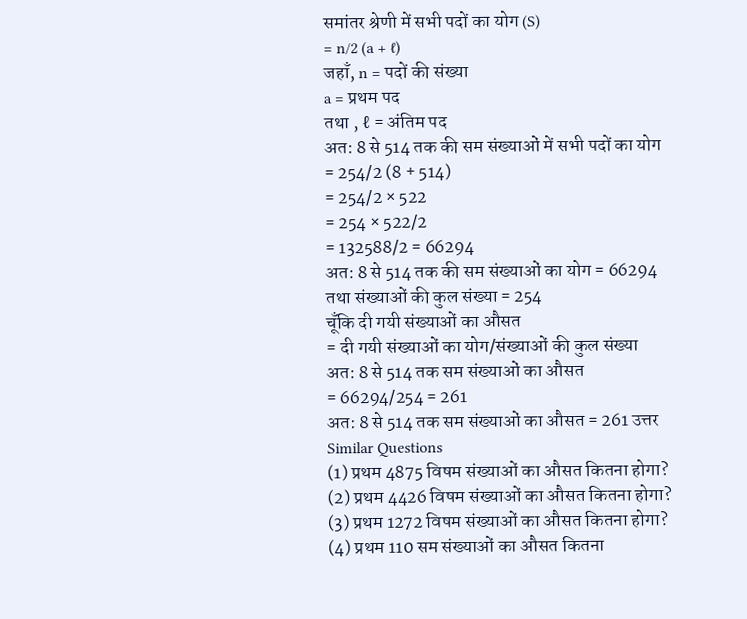समांतर श्रेणी में सभी पदों का योग (S)
= n/2 (a + ℓ)
जहाँ, n = पदों की संख्या
a = प्रथम पद
तथा , ℓ = अंतिम पद
अत: 8 से 514 तक की सम संख्याओं में सभी पदों का योग
= 254/2 (8 + 514)
= 254/2 × 522
= 254 × 522/2
= 132588/2 = 66294
अत: 8 से 514 तक की सम संख्याओं का योग = 66294
तथा संख्याओं की कुल संख्या = 254
चूँकि दी गयी संख्याओं का औसत
= दी गयी संख्याओं का योग/संख्याओं की कुल संख्या
अत: 8 से 514 तक सम संख्याओं का औसत
= 66294/254 = 261
अत: 8 से 514 तक सम संख्याओं का औसत = 261 उत्तर
Similar Questions
(1) प्रथम 4875 विषम संख्याओं का औसत कितना होगा?
(2) प्रथम 4426 विषम संख्याओं का औसत कितना होगा?
(3) प्रथम 1272 विषम संख्याओं का औसत कितना होगा?
(4) प्रथम 110 सम संख्याओं का औसत कितना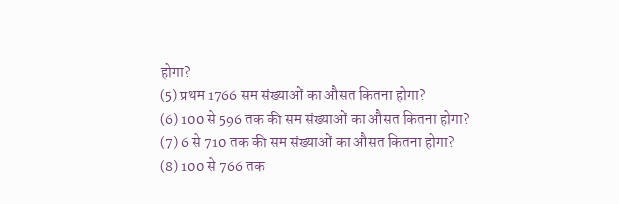होगा?
(5) प्रथम 1766 सम संख्याओं का औसत कितना होगा?
(6) 100 से 596 तक की सम संख्याओं का औसत कितना होगा?
(7) 6 से 710 तक की सम संख्याओं का औसत कितना होगा?
(8) 100 से 766 तक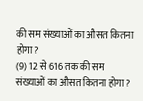की सम संख्याओं का औसत कितना होगा?
(9) 12 से 616 तक की सम संख्याओं का औसत कितना होगा?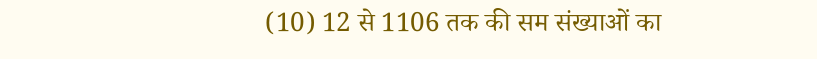(10) 12 से 1106 तक की सम संख्याओं का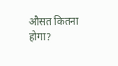औसत कितना होगा?